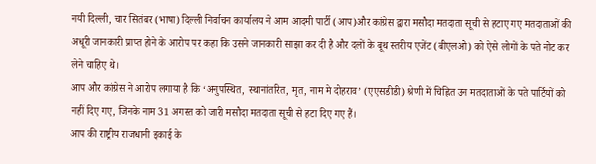नयी दिल्ली, चार सितंबर (भाषा) दिल्ली निर्वाचन कार्यालय ने आम आदमी पार्टी (आप)और कांग्रेस द्वारा मसौदा मतदाता सूची से हटाए गए मतदाताओं की अधूरी जानकारी प्राप्त होने के आरोप पर कहा कि उसने जानकारी साझा कर दी है और दलों के बूथ स्तरीय एजेंट (बीएलओ) को ऐसे लोगों के पते नोट कर लेने चाहिए थे।
आप और कांग्रेस ने आरोप लगाया है कि ‘अनुपस्थित, स्थानांतरित, मृत, नाम मे दोहराव’ (एएसडीडी) श्रेणी में चिह्नित उन मतदाताओं के पते पार्टियों को नहीं दिए गए, जिनके नाम 31 अगस्त को जारी मसौदा मतदाता सूची से हटा दिए गए हैं।
आप की राष्ट्रीय राजधानी इकाई के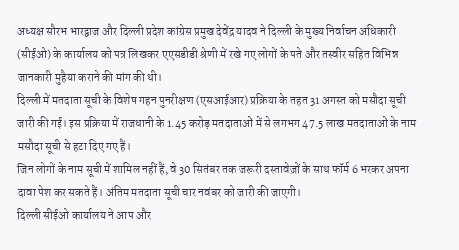अध्यक्ष सौरभ भारद्वाज और दिल्ली प्रदेश कांग्रेस प्रमुख देवेंद्र यादव ने दिल्ली के मुख्य निर्वाचन अधिकारी (सीईओ) के कार्यालय को पत्र लिखकर एएसडीडी श्रेणी में रखे गए लोगों के पते और तस्वीर सहित विभिन्न जानकारी मुहैया कराने की मांग की थी।
दिल्ली में मतदाता सूची के विशेष गहन पुनरीक्षण (एसआईआर) प्रक्रिया के तहत 31 अगस्त को मसौदा सूची जारी की गई। इस प्रक्रिया में राजधानी के 1.45 करोड़ मतदाताओं में से लगभग 47.5 लाख मतदाताओं के नाम मसौदा सूची से हटा दिए गए हैं।
जिन लोगों के नाम सूची में शामिल नहीं हैं, वे 30 सितंबर तक जरूरी दस्तावेज़ों के साथ फॉर्म 6 भरकर अपना दावा पेश कर सकते हैं। अंतिम मतदाता सूची चार नवंबर को जारी की जाएगी।
दिल्ली सीईओ कार्यालय ने आप और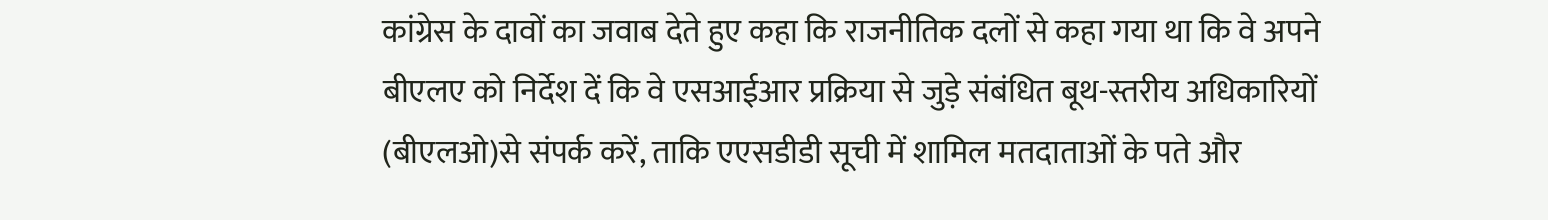कांग्रेस के दावों का जवाब देते हुए कहा कि राजनीतिक दलों से कहा गया था कि वे अपने बीएलए को निर्देश दें कि वे एसआईआर प्रक्रिया से जुड़े संबंधित बूथ-स्तरीय अधिकारियों (बीएलओ)से संपर्क करें, ताकि एएसडीडी सूची में शामिल मतदाताओं के पते और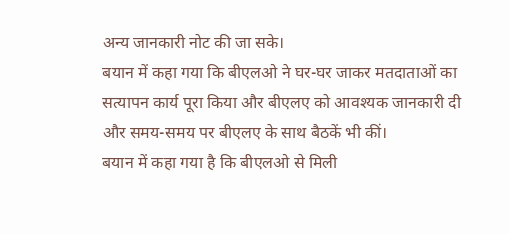अन्य जानकारी नोट की जा सके।
बयान में कहा गया कि बीएलओ ने घर-घर जाकर मतदाताओं का सत्यापन कार्य पूरा किया और बीएलए को आवश्यक जानकारी दी और समय-समय पर बीएलए के साथ बैठकें भी कीं।
बयान में कहा गया है कि बीएलओ से मिली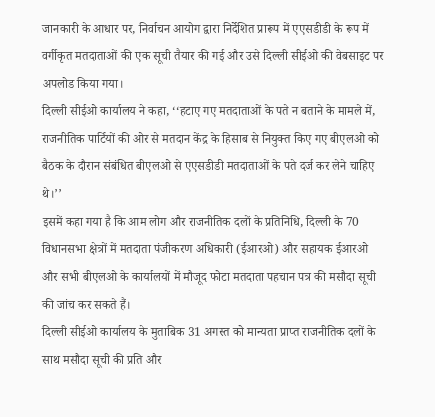जानकारी के आधार पर, निर्वाचन आयोग द्वारा निर्देशित प्रारूप में एएसडीडी के रूप में वर्गीकृत मतदाताओं की एक सूची तैयार की गई और उसे दिल्ली सीईओ की वेबसाइट पर अपलोड किया गया।
दिल्ली सीईओ कार्यालय ने कहा, ‘‘हटाए गए मतदाताओं के पते न बताने के मामले में, राजनीतिक पार्टियों की ओर से मतदान केंद्र के हिसाब से नियुक्त किए गए बीएलओ को बैठक के दौरान संबंधित बीएलओ से एएसडीडी मतदाताओं के पते दर्ज कर लेने चाहिए थे।’’
इसमें कहा गया है कि आम लोग और राजनीतिक दलों के प्रतिनिधि, दिल्ली के 70 विधानसभा क्षेत्रों में मतदाता पंजीकरण अधिकारी (ईआरओ) और सहायक ईआरओ और सभी बीएलओ के कार्यालयों में मौजूद फोटा मतदाता पहचान पत्र की मसौदा सूची की जांच कर सकते हैं।
दिल्ली सीईओ कार्यालय के मुताबिक 31 अगस्त को मान्यता प्राप्त राजनीतिक दलों के साथ मसौदा सूची की प्रति और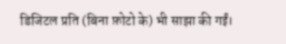डिजिटल प्रति (बिना फ़ोटो के) भी साझा की गईं।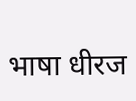भाषा धीरज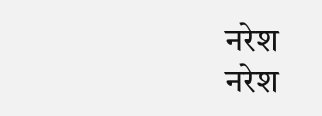नरेश
नरेश